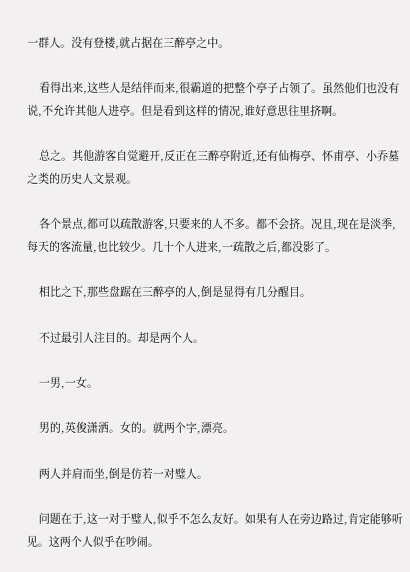一群人。没有登楼,就占据在三醉亭之中。

    看得出来,这些人是结伴而来,很霸道的把整个亭子占领了。虽然他们也没有说,不允许其他人进亭。但是看到这样的情况,谁好意思往里挤啊。

    总之。其他游客自觉避开,反正在三醉亭附近,还有仙梅亭、怀甫亭、小乔墓之类的历史人文景观。

    各个景点,都可以疏散游客,只要来的人不多。都不会挤。况且,现在是淡季,每天的客流量,也比较少。几十个人进来,一疏散之后,都没影了。

    相比之下,那些盘踞在三醉亭的人,倒是显得有几分醒目。

    不过最引人注目的。却是两个人。

    一男,一女。

    男的,英俊潇洒。女的。就两个字,漂亮。

    两人并肩而坐,倒是仿若一对璧人。

    问题在于,这一对于璧人,似乎不怎么友好。如果有人在旁边路过,肯定能够听见。这两个人似乎在吵闹。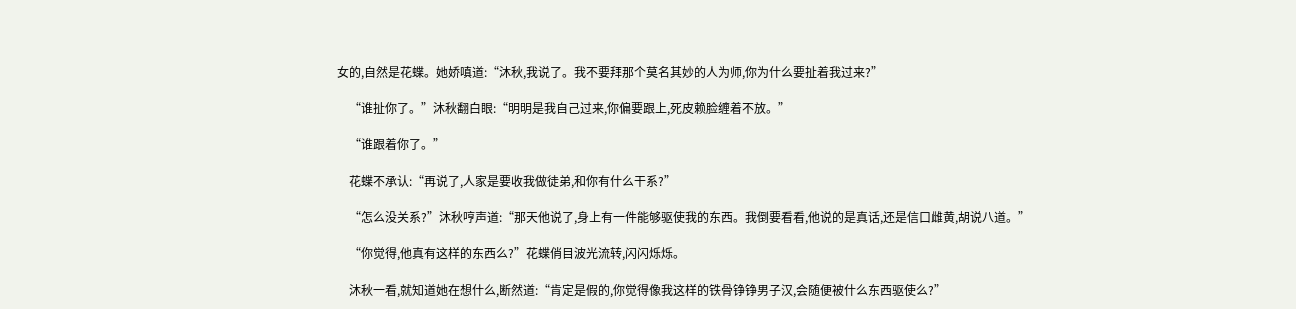女的,自然是花蝶。她娇嗔道:“沐秋,我说了。我不要拜那个莫名其妙的人为师,你为什么要扯着我过来?”

    “谁扯你了。”沐秋翻白眼:“明明是我自己过来,你偏要跟上,死皮赖脸缠着不放。”

    “谁跟着你了。”

    花蝶不承认:“再说了,人家是要收我做徒弟,和你有什么干系?”

    “怎么没关系?”沐秋哼声道:“那天他说了,身上有一件能够驱使我的东西。我倒要看看,他说的是真话,还是信口雌黄,胡说八道。”

    “你觉得,他真有这样的东西么?”花蝶俏目波光流转,闪闪烁烁。

    沐秋一看,就知道她在想什么,断然道:“肯定是假的,你觉得像我这样的铁骨铮铮男子汉,会随便被什么东西驱使么?”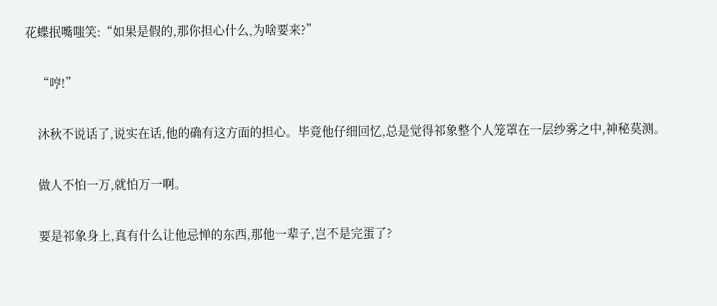花蝶抿嘴嗤笑:“如果是假的,那你担心什么,为啥要来?”

    “哼!”

    沐秋不说话了,说实在话,他的确有这方面的担心。毕竟他仔细回忆,总是觉得祁象整个人笼罩在一层纱雾之中,神秘莫测。

    做人不怕一万,就怕万一啊。

    要是祁象身上,真有什么让他忌惮的东西,那他一辈子,岂不是完蛋了?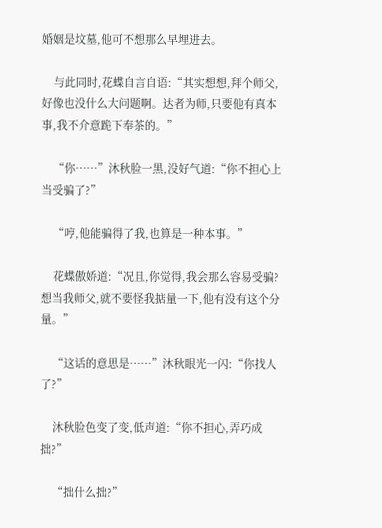婚姻是坟墓,他可不想那么早埋进去。

    与此同时,花蝶自言自语:“其实想想,拜个师父,好像也没什么大问题啊。达者为师,只要他有真本事,我不介意跪下奉茶的。”

    “你……”沐秋脸一黑,没好气道:“你不担心上当受骗了?”

    “哼,他能骗得了我,也算是一种本事。”

    花蝶傲娇道:“况且,你觉得,我会那么容易受骗?想当我师父,就不要怪我掂量一下,他有没有这个分量。”

    “这话的意思是……”沐秋眼光一闪:“你找人了?”

    沐秋脸色变了变,低声道:“你不担心,弄巧成拙?”

    “拙什么拙?”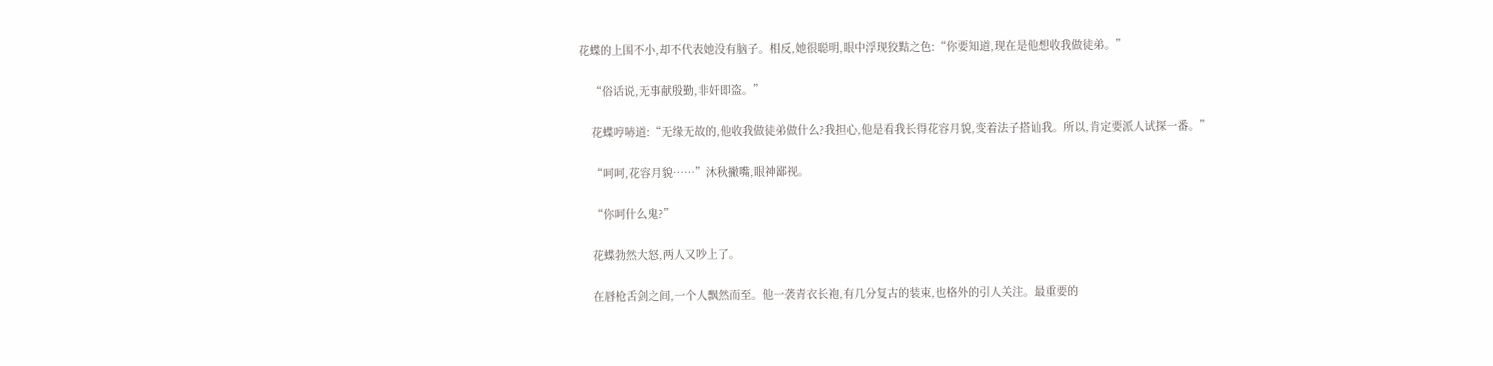花蝶的上围不小,却不代表她没有脑子。相反,她很聪明,眼中浮现狡黠之色:“你要知道,现在是他想收我做徒弟。”

    “俗话说,无事献殷勤,非奸即盗。”

    花蝶哼哧道:“无缘无故的,他收我做徒弟做什么?我担心,他是看我长得花容月貌,变着法子搭讪我。所以,肯定要派人试探一番。”

    “呵呵,花容月貌……”沐秋撇嘴,眼神鄙视。

    “你呵什么鬼?”

    花蝶勃然大怒,两人又吵上了。

    在唇枪舌剑之间,一个人飘然而至。他一袭青衣长袍,有几分复古的装束,也格外的引人关注。最重要的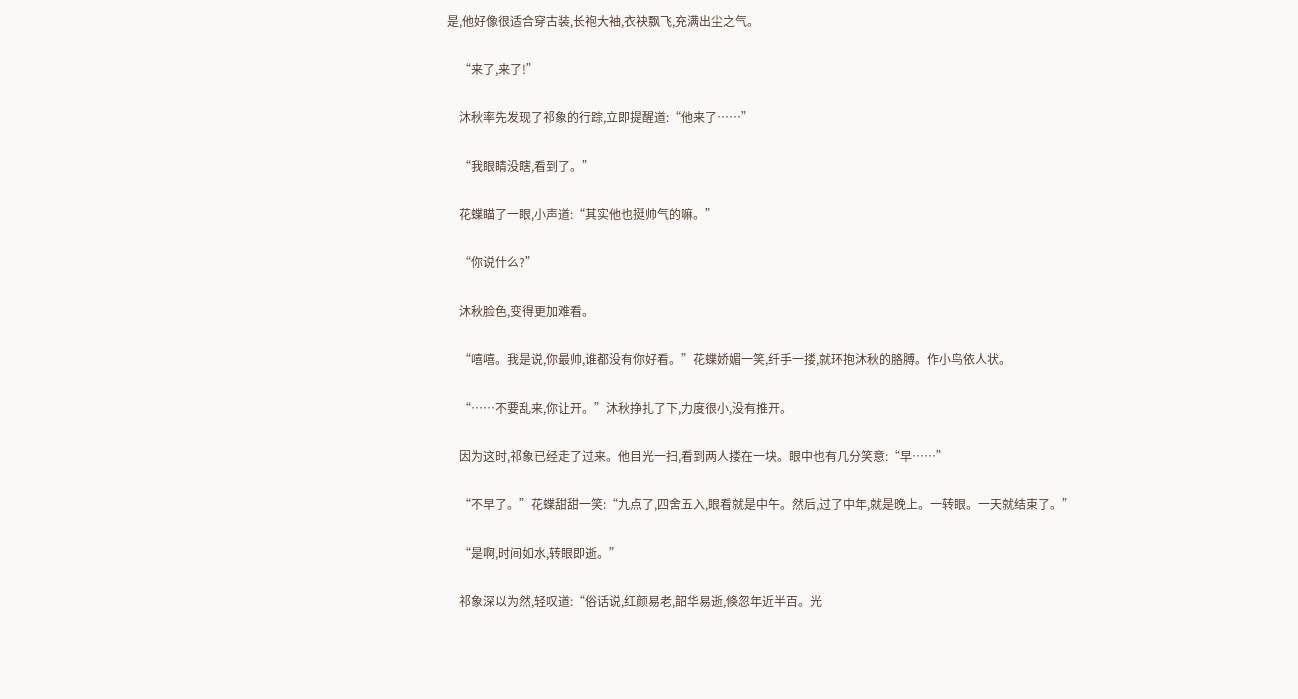是,他好像很适合穿古装,长袍大袖,衣袂飘飞,充满出尘之气。

    “来了,来了!”

    沐秋率先发现了祁象的行踪,立即提醒道:“他来了……”

    “我眼睛没瞎,看到了。”

    花蝶瞄了一眼,小声道:“其实他也挺帅气的嘛。”

    “你说什么?”

    沐秋脸色,变得更加难看。

    “嘻嘻。我是说,你最帅,谁都没有你好看。”花蝶娇媚一笑,纤手一搂,就环抱沐秋的胳膊。作小鸟依人状。

    “……不要乱来,你让开。”沐秋挣扎了下,力度很小,没有推开。

    因为这时,祁象已经走了过来。他目光一扫,看到两人搂在一块。眼中也有几分笑意:“早……”

    “不早了。”花蝶甜甜一笑:“九点了,四舍五入,眼看就是中午。然后,过了中年,就是晚上。一转眼。一天就结束了。”

    “是啊,时间如水,转眼即逝。”

    祁象深以为然,轻叹道:“俗话说,红颜易老,韶华易逝,倏忽年近半百。光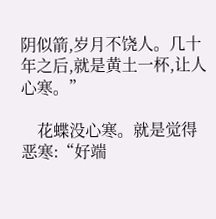阴似箭,岁月不饶人。几十年之后,就是黄土一杯,让人心寒。”

    花蝶没心寒。就是觉得恶寒:“好端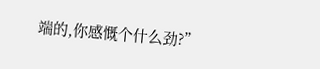端的,你感慨个什么劲?”